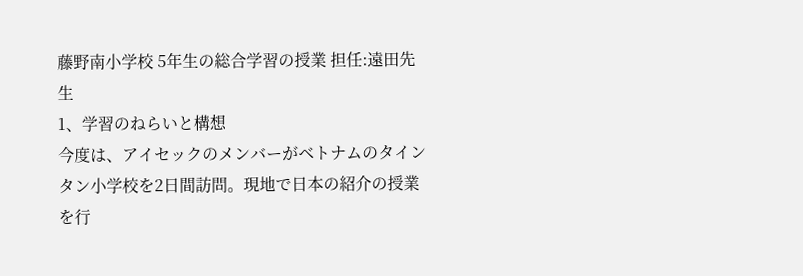藤野南小学校 5年生の総合学習の授業 担任:遠田先生
1、学習のねらいと構想
今度は、アイセックのメンバーがベトナムのタインタン小学校を2日間訪問。現地で日本の紹介の授業を行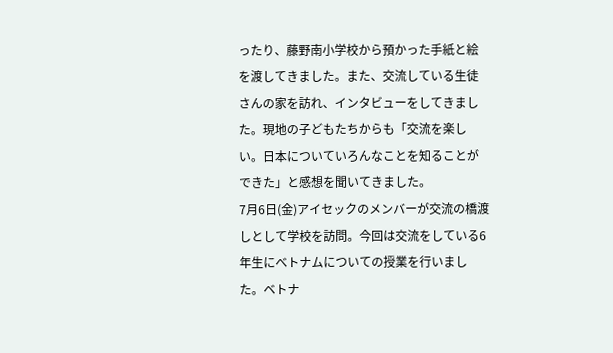ったり、藤野南小学校から預かった手紙と絵を渡してきました。また、交流している生徒さんの家を訪れ、インタビューをしてきました。現地の子どもたちからも「交流を楽しい。日本についていろんなことを知ることができた」と感想を聞いてきました。
7月6日(金)アイセックのメンバーが交流の橋渡しとして学校を訪問。今回は交流をしている6年生にべトナムについての授業を行いました。ベトナ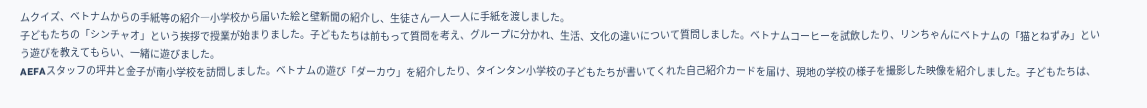ムクイズ、ベトナムからの手紙等の紹介―小学校から届いた絵と壁新聞の紹介し、生徒さん一人一人に手紙を渡しました。
子どもたちの「シンチャオ」という挨拶で授業が始まりました。子どもたちは前もって質問を考え、グループに分かれ、生活、文化の違いについて質問しました。ベトナムコーヒーを試飲したり、リンちゃんにベトナムの「猫とねずみ」という遊びを教えてもらい、一緒に遊びました。
AEFAスタッフの坪井と金子が南小学校を訪問しました。ベトナムの遊び「ダーカウ」を紹介したり、タインタン小学校の子どもたちが書いてくれた自己紹介カードを届け、現地の学校の様子を撮影した映像を紹介しました。子どもたちは、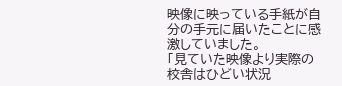映像に映っている手紙が自分の手元に届いたことに感激していました。
「見ていた映像より実際の校舎はひどい状況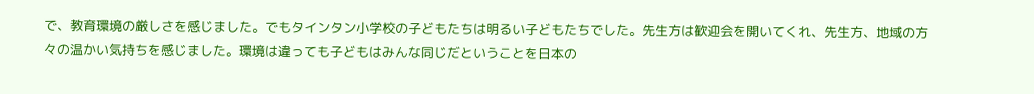で、教育環境の厳しさを感じました。でもタインタン小学校の子どもたちは明るい子どもたちでした。先生方は歓迎会を開いてくれ、先生方、地域の方々の温かい気持ちを感じました。環境は違っても子どもはみんな同じだということを日本の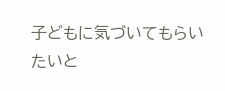子どもに気づいてもらいたいと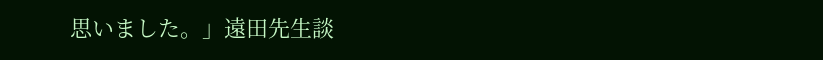思いました。」遠田先生談